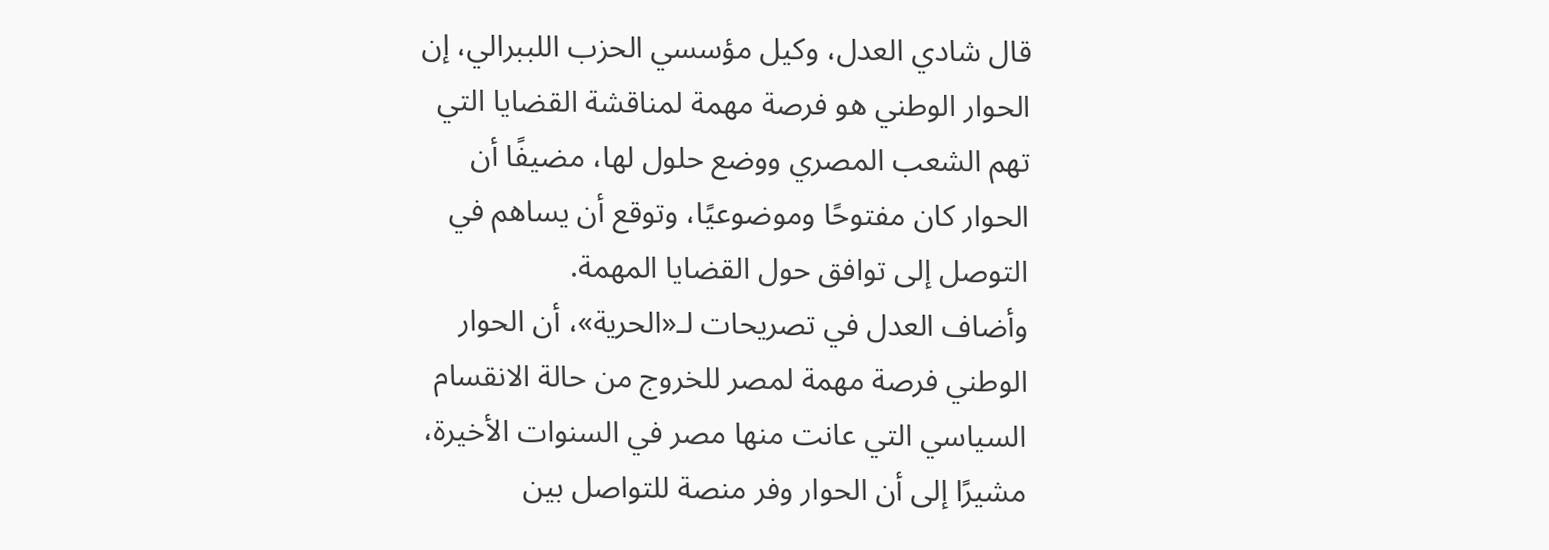قال شادي العدل، وكيل مؤسسي الحزب اللببرالي، إن الحوار الوطني هو فرصة مهمة لمناقشة القضايا التي تهم الشعب المصري ووضع حلول لها، مضيفًا أن الحوار كان مفتوحًا وموضوعيًا، وتوقع أن يساهم في التوصل إلى توافق حول القضايا المهمة.
وأضاف العدل في تصريحات لـ«الحرية»، أن الحوار الوطني فرصة مهمة لمصر للخروج من حالة الانقسام السياسي التي عانت منها مصر في السنوات الأخيرة، مشيرًا إلى أن الحوار وفر منصة للتواصل بين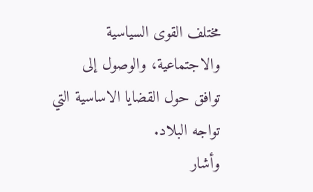مختلف القوى السياسية والاجتماعية، والوصول إلى توافق حول القضايا الاساسية التي تواجه البلاد.
وأشار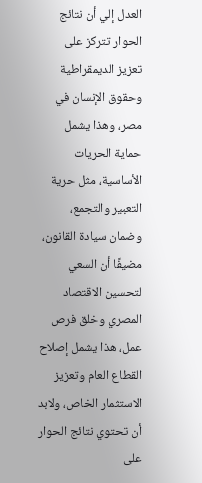العدل إلي أن نتائج الحوار تتركز على تعزيز الديمقراطية وحقوق الإنسان في مصر، وهذا يشمل حماية الحريات الأساسية، مثل حرية التعبير والتجمع، وضمان سيادة القانون، مضيفًا أن السعي لتحسين الاقتصاد المصري وخلق فرص عمل، هذا يشمل إصلاح القطاع العام وتعزيز الاستثمار الخاص، ولابد أن تحتوي نتائج الحوار على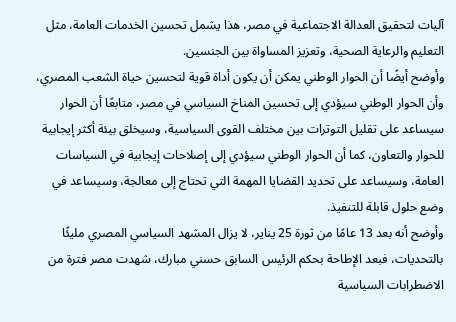آليات لتحقيق العدالة الاجتماعية في مصر، هذا يشمل تحسين الخدمات العامة، مثل التعليم والرعاية الصحية، وتعزيز المساواة بين الجنسين.
وأوضح أيضًا أن الحوار الوطني يمكن أن يكون أداة قوية لتحسين حياة الشعب المصري، وأن الحوار الوطني سيؤدي إلى تحسين المناخ السياسي في مصر، متابعًا أن الحوار سيساعد على تقليل التوترات بين مختلف القوى السياسية، وسيخلق بيئة أكثر إيجابية للحوار والتعاون، كما أن الحوار الوطني سيؤدي إلى إصلاحات إيجابية في السياسات العامة، وسيساعد على تحديد القضايا المهمة التي تحتاج إلى معالجة، وسيساعد في وضع حلول قابلة للتنفيذ.
وأوضح أنه بعد 13 عامًا من ثورة 25 يناير، لا يزال المشهد السياسي المصري مليئًا بالتحديات، فبعد الإطاحة بحكم الرئيس السابق حسني مبارك، شهدت مصر فترة من الاضطرابات السياسية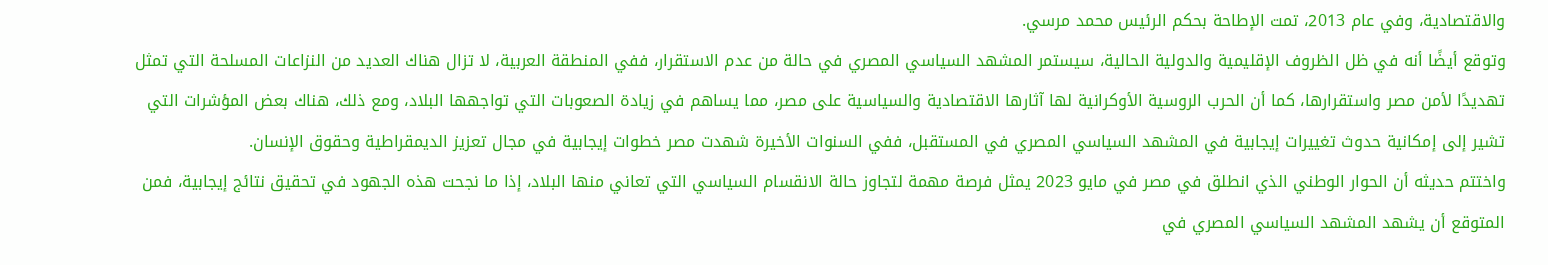والاقتصادية، وفي عام 2013، تمت الإطاحة بحكم الرئيس محمد مرسي.
وتوقع أيضًا أنه في ظل الظروف الإقليمية والدولية الحالية، سيستمر المشهد السياسي المصري في حالة من عدم الاستقرار، ففي المنطقة العربية، لا تزال هناك العديد من النزاعات المسلحة التي تمثل تهديدًا لأمن مصر واستقرارها، كما أن الحرب الروسية الأوكرانية لها آثارها الاقتصادية والسياسية على مصر، مما يساهم في زيادة الصعوبات التي تواجهها البلاد، ومع ذلك، هناك بعض المؤشرات التي تشير إلى إمكانية حدوث تغييرات إيجابية في المشهد السياسي المصري في المستقبل، ففي السنوات الأخيرة شهدت مصر خطوات إيجابية في مجال تعزيز الديمقراطية وحقوق الإنسان.
واختتم حديثه أن الحوار الوطني الذي انطلق في مصر في مايو 2023 يمثل فرصة مهمة لتجاوز حالة الانقسام السياسي التي تعاني منها البلاد، إذا ما نجحت هذه الجهود في تحقيق نتائج إيجابية، فمن المتوقع أن يشهد المشهد السياسي المصري في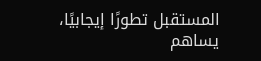المستقبل تطورًا إيجابيًا، يساهم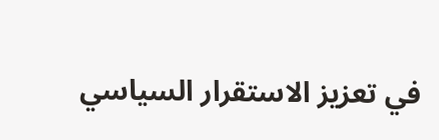في تعزيز الاستقرار السياسي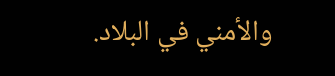والأمني في البلاد.